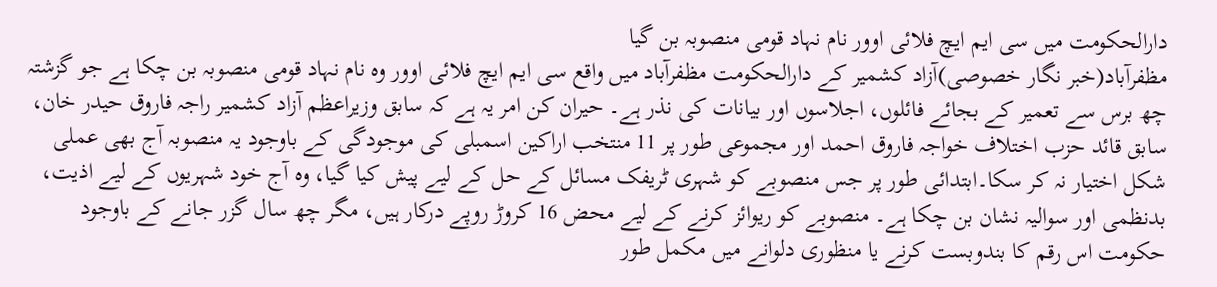دارالحکومت میں سی ایم ایچ فلائی اوور نام نہاد قومی منصوبہ بن گیا
مظفرآباد(خبر نگار خصوصی)آزاد کشمیر کے دارالحکومت مظفرآباد میں واقع سی ایم ایچ فلائی اوور وہ نام نہاد قومی منصوبہ بن چکا ہے جو گزشتہ چھ برس سے تعمیر کے بجائے فائلوں، اجلاسوں اور بیانات کی نذر ہے۔ حیران کن امر یہ ہے کہ سابق وزیراعظم آزاد کشمیر راجہ فاروق حیدر خان، سابق قائد حزب اختلاف خواجہ فاروق احمد اور مجموعی طور پر 11 منتخب اراکین اسمبلی کی موجودگی کے باوجود یہ منصوبہ آج بھی عملی شکل اختیار نہ کر سکا۔ابتدائی طور پر جس منصوبے کو شہری ٹریفک مسائل کے حل کے لیے پیش کیا گیا، وہ آج خود شہریوں کے لیے اذیت، بدنظمی اور سوالیہ نشان بن چکا ہے۔ منصوبے کو ریوائز کرنے کے لیے محض 16 کروڑ روپے درکار ہیں، مگر چھ سال گزر جانے کے باوجود حکومت اس رقم کا بندوبست کرنے یا منظوری دلوانے میں مکمل طور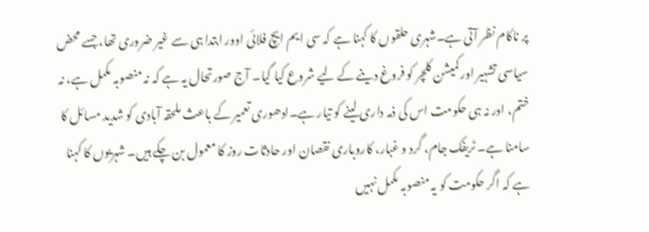پر ناکام نظر آتی ہے۔شہری حلقوں کا کہنا ہے کہ سی ایم ایچ فلائی اوور ابتدا ہی سے غیر ضروری تھا، جسے محض سیاسی تشہیر اور کمیشن کلچر کو فروغ دینے کے لیے شروع کیا گیا۔ آج صورتحال یہ ہے کہ نہ منصوبہ مکمل ہے، نہ ختم، اور نہ ہی حکومت اس کی ذمہ داری لینے کو تیار ہے۔ادھوری تعمیر کے باعث ملحقہ آبادی کو شدید مسائل کا سامنا ہے۔ ٹریفک جام، گرد و غبار، کاروباری نقصان اور حادثات روز کا معمول بن چکے ہیں۔ شہریوں کا کہنا ہے کہ اگر حکومت کو یہ منصوبہ مکمل نہیں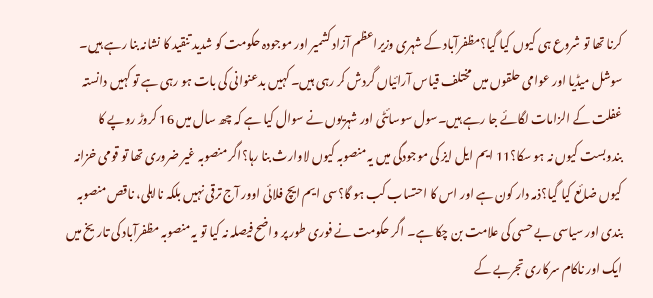کرنا تھا تو شروع ہی کیوں کیا گیا؟مظفرآباد کے شہری وزیراعظم آزاد کشمیر اور موجودہ حکومت کو شدید تنقید کا نشانہ بنا رہے ہیں۔ سوشل میڈیا اور عوامی حلقوں میں مختلف قیاس آرائیاں گردش کر رہی ہیں۔ کہیں بدعنوانی کی بات ہو رہی ہے تو کہیں دانستہ غفلت کے الزامات لگائے جا رہے ہیں۔سول سوسائٹی اور شہریوں نے سوال کیا ہے کہ چھ سال میں 16 کروڑ روپے کا بندوبست کیوں نہ ہو سکا؟11 ایم ایل ایز کی موجودگی میں یہ منصوبہ کیوں لاوارث بنا رہا؟اگر منصوبہ غیر ضروری تھا تو قومی خزانہ کیوں ضائع کیا گیا؟ذمہ دار کون ہے اور اس کا احتساب کب ہو گا؟سی ایم ایچ فلائی اوور آج ترقی نہیں بلکہ نااہلی، ناقص منصوبہ بندی اور سیاسی بے حسی کی علامت بن چکا ہے۔ اگر حکومت نے فوری طور پر واضح فیصلہ نہ کیا تو یہ منصوبہ مظفرآباد کی تاریخ میں ایک اور ناکام سرکاری تجربے کے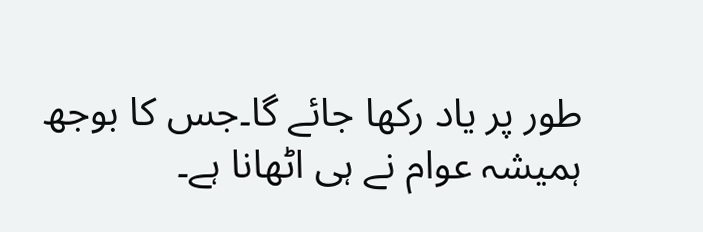طور پر یاد رکھا جائے گا۔جس کا بوجھ ہمیشہ عوام نے ہی اٹھانا ہے۔